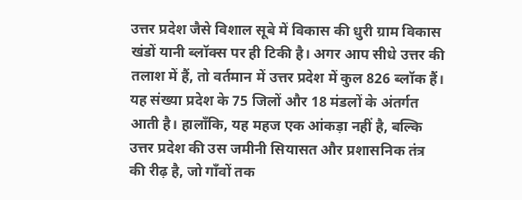उत्तर प्रदेश जैसे विशाल सूबे में विकास की धुरी ग्राम विकास खंडों यानी ब्लॉक्स पर ही टिकी है। अगर आप सीधे उत्तर की तलाश में हैं, तो वर्तमान में उत्तर प्रदेश में कुल 826 ब्लॉक हैं। यह संख्या प्रदेश के 75 जिलों और 18 मंडलों के अंतर्गत आती है। हालाँकि, यह महज एक आंकड़ा नहीं है, बल्कि उत्तर प्रदेश की उस जमीनी सियासत और प्रशासनिक तंत्र की रीढ़ है, जो गाँवों तक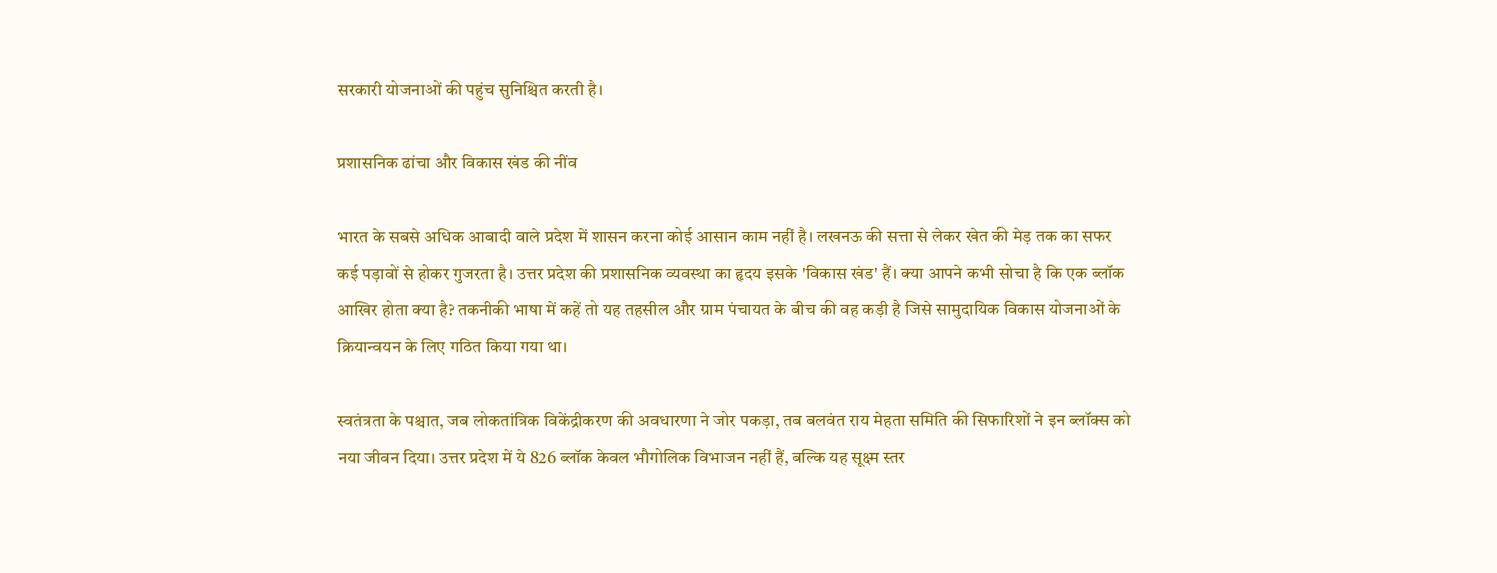सरकारी योजनाओं की पहुंच सुनिश्चित करती है।

प्रशासनिक ढांचा और विकास खंड की नींव

भारत के सबसे अधिक आबादी वाले प्रदेश में शासन करना कोई आसान काम नहीं है। लखनऊ की सत्ता से लेकर खेत की मेड़ तक का सफर कई पड़ावों से होकर गुजरता है। उत्तर प्रदेश की प्रशासनिक व्यवस्था का हृदय इसके 'विकास खंड' हैं। क्या आपने कभी सोचा है कि एक ब्लॉक आखिर होता क्या है? तकनीकी भाषा में कहें तो यह तहसील और ग्राम पंचायत के बीच की वह कड़ी है जिसे सामुदायिक विकास योजनाओं के क्रियान्वयन के लिए गठित किया गया था।

स्वतंत्रता के पश्चात, जब लोकतांत्रिक विकेंद्रीकरण की अवधारणा ने जोर पकड़ा, तब बलवंत राय मेहता समिति की सिफारिशों ने इन ब्लॉक्स को नया जीवन दिया। उत्तर प्रदेश में ये 826 ब्लॉक केवल भौगोलिक विभाजन नहीं हैं, बल्कि यह सूक्ष्म स्तर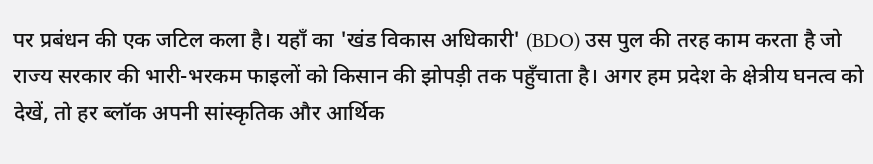पर प्रबंधन की एक जटिल कला है। यहाँ का 'खंड विकास अधिकारी' (BDO) उस पुल की तरह काम करता है जो राज्य सरकार की भारी-भरकम फाइलों को किसान की झोपड़ी तक पहुँचाता है। अगर हम प्रदेश के क्षेत्रीय घनत्व को देखें, तो हर ब्लॉक अपनी सांस्कृतिक और आर्थिक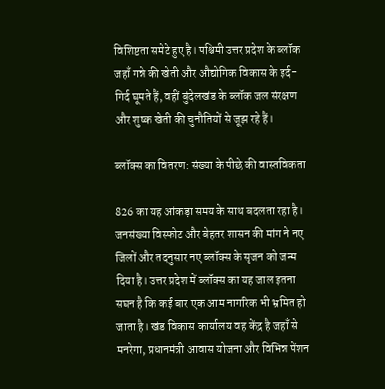विशिष्टता समेटे हुए है। पश्चिमी उत्तर प्रदेश के ब्लॉक जहाँ गन्ने की खेती और औद्योगिक विकास के इर्द-गिर्द घूमते हैं, वहीं बुंदेलखंड के ब्लॉक जल संरक्षण और शुष्क खेती की चुनौतियों से जूझ रहे हैं।

ब्लॉक्स का वितरण: संख्या के पीछे की वास्तविकता

826 का यह आंकड़ा समय के साथ बदलता रहा है। जनसंख्या विस्फोट और बेहतर शासन की मांग ने नए जिलों और तदनुसार नए ब्लॉक्स के सृजन को जन्म दिया है। उत्तर प्रदेश में ब्लॉक्स का यह जाल इतना सघन है कि कई बार एक आम नागरिक भी भ्रमित हो जाता है। खंड विकास कार्यालय वह केंद्र है जहाँ से मनरेगा, प्रधानमंत्री आवास योजना और विभिन्न पेंशन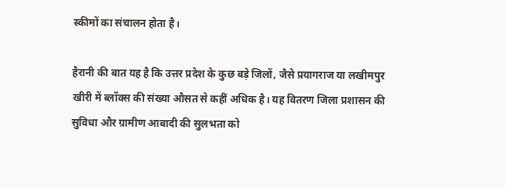स्कीमों का संचालन होता है।

हैरानी की बात यह है कि उत्तर प्रदेश के कुछ बड़े जिलों, जैसे प्रयागराज या लखीमपुर खीरी में ब्लॉक्स की संख्या औसत से कहीं अधिक है। यह वितरण जिला प्रशासन की सुविधा और ग्रामीण आबादी की सुलभता को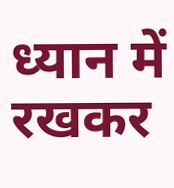ध्यान में रखकर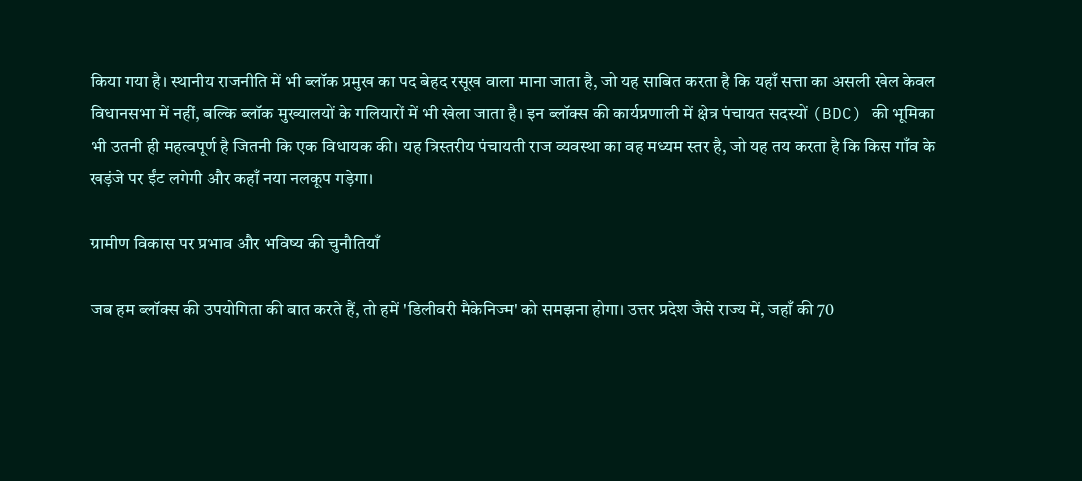किया गया है। स्थानीय राजनीति में भी ब्लॉक प्रमुख का पद बेहद रसूख वाला माना जाता है, जो यह साबित करता है कि यहाँ सत्ता का असली खेल केवल विधानसभा में नहीं, बल्कि ब्लॉक मुख्यालयों के गलियारों में भी खेला जाता है। इन ब्लॉक्स की कार्यप्रणाली में क्षेत्र पंचायत सदस्यों (BDC) की भूमिका भी उतनी ही महत्वपूर्ण है जितनी कि एक विधायक की। यह त्रिस्तरीय पंचायती राज व्यवस्था का वह मध्यम स्तर है, जो यह तय करता है कि किस गाँव के खड़ंजे पर ईंट लगेगी और कहाँ नया नलकूप गड़ेगा।

ग्रामीण विकास पर प्रभाव और भविष्य की चुनौतियाँ

जब हम ब्लॉक्स की उपयोगिता की बात करते हैं, तो हमें 'डिलीवरी मैकेनिज्म' को समझना होगा। उत्तर प्रदेश जैसे राज्य में, जहाँ की 70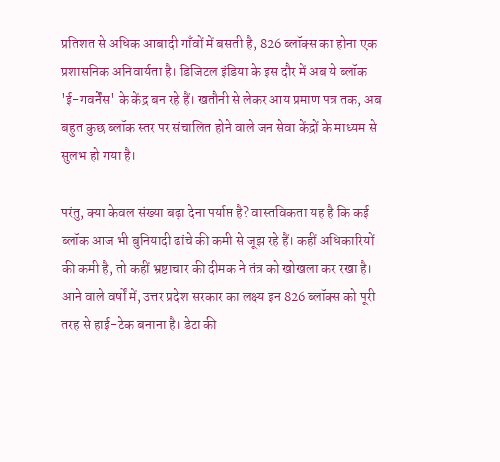प्रतिशत से अधिक आबादी गाँवों में बसती है, 826 ब्लॉक्स का होना एक प्रशासनिक अनिवार्यता है। डिजिटल इंडिया के इस दौर में अब ये ब्लॉक 'ई-गवर्नेंस' के केंद्र बन रहे हैं। खतौनी से लेकर आय प्रमाण पत्र तक, अब बहुत कुछ ब्लॉक स्तर पर संचालित होने वाले जन सेवा केंद्रों के माध्यम से सुलभ हो गया है।

परंतु, क्या केवल संख्या बढ़ा देना पर्याप्त है? वास्तविकता यह है कि कई ब्लॉक आज भी बुनियादी ढांचे की कमी से जूझ रहे हैं। कहीं अधिकारियों की कमी है, तो कहीं भ्रष्टाचार की दीमक ने तंत्र को खोखला कर रखा है। आने वाले वर्षों में, उत्तर प्रदेश सरकार का लक्ष्य इन 826 ब्लॉक्स को पूरी तरह से हाई-टेक बनाना है। डेटा की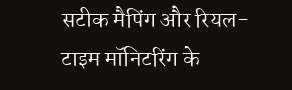सटीक मैपिंग और रियल-टाइम मॉनिटरिंग के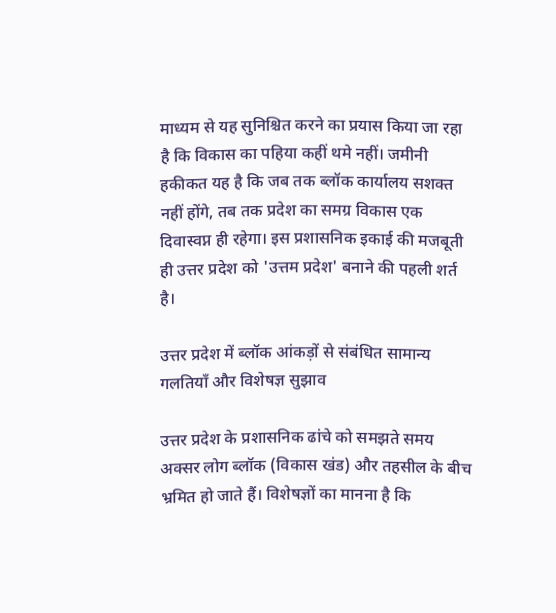माध्यम से यह सुनिश्चित करने का प्रयास किया जा रहा है कि विकास का पहिया कहीं थमे नहीं। जमीनी हकीकत यह है कि जब तक ब्लॉक कार्यालय सशक्त नहीं होंगे, तब तक प्रदेश का समग्र विकास एक दिवास्वप्न ही रहेगा। इस प्रशासनिक इकाई की मजबूती ही उत्तर प्रदेश को 'उत्तम प्रदेश' बनाने की पहली शर्त है।

उत्तर प्रदेश में ब्लॉक आंकड़ों से संबंधित सामान्य गलतियाँ और विशेषज्ञ सुझाव

उत्तर प्रदेश के प्रशासनिक ढांचे को समझते समय अक्सर लोग ब्लॉक (विकास खंड) और तहसील के बीच भ्रमित हो जाते हैं। विशेषज्ञों का मानना है कि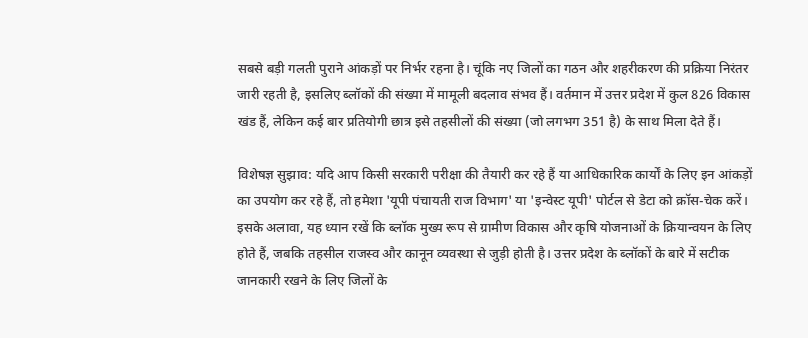सबसे बड़ी गलती पुराने आंकड़ों पर निर्भर रहना है। चूंकि नए जिलों का गठन और शहरीकरण की प्रक्रिया निरंतर जारी रहती है, इसलिए ब्लॉकों की संख्या में मामूली बदलाव संभव हैं। वर्तमान में उत्तर प्रदेश में कुल 826 विकास खंड हैं, लेकिन कई बार प्रतियोगी छात्र इसे तहसीलों की संख्या (जो लगभग 351 है) के साथ मिला देते हैं।

विशेषज्ञ सुझाव: यदि आप किसी सरकारी परीक्षा की तैयारी कर रहे हैं या आधिकारिक कार्यों के लिए इन आंकड़ों का उपयोग कर रहे हैं, तो हमेशा 'यूपी पंचायती राज विभाग' या 'इन्वेस्ट यूपी' पोर्टल से डेटा को क्रॉस-चेक करें। इसके अलावा, यह ध्यान रखें कि ब्लॉक मुख्य रूप से ग्रामीण विकास और कृषि योजनाओं के क्रियान्वयन के लिए होते हैं, जबकि तहसील राजस्व और कानून व्यवस्था से जुड़ी होती है। उत्तर प्रदेश के ब्लॉकों के बारे में सटीक जानकारी रखने के लिए जिलों के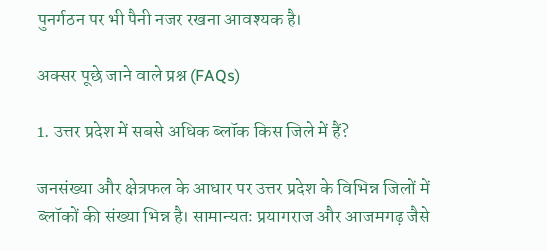पुनर्गठन पर भी पैनी नजर रखना आवश्यक है।

अक्सर पूछे जाने वाले प्रश्न (FAQs)

1. उत्तर प्रदेश में सबसे अधिक ब्लॉक किस जिले में हैं?

जनसंख्या और क्षेत्रफल के आधार पर उत्तर प्रदेश के विभिन्न जिलों में ब्लॉकों की संख्या भिन्न है। सामान्यतः प्रयागराज और आजमगढ़ जैसे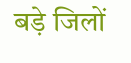बड़े जिलों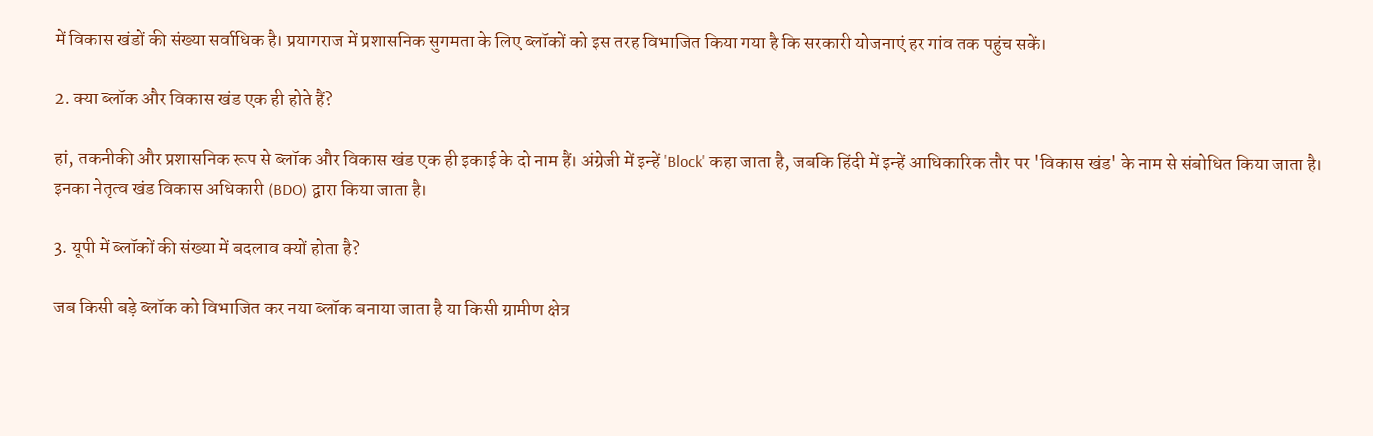में विकास खंडों की संख्या सर्वाधिक है। प्रयागराज में प्रशासनिक सुगमता के लिए ब्लॉकों को इस तरह विभाजित किया गया है कि सरकारी योजनाएं हर गांव तक पहुंच सकें।

2. क्या ब्लॉक और विकास खंड एक ही होते हैं?

हां, तकनीकी और प्रशासनिक रूप से ब्लॉक और विकास खंड एक ही इकाई के दो नाम हैं। अंग्रेजी में इन्हें 'Block' कहा जाता है, जबकि हिंदी में इन्हें आधिकारिक तौर पर 'विकास खंड' के नाम से संबोधित किया जाता है। इनका नेतृत्व खंड विकास अधिकारी (BDO) द्वारा किया जाता है।

3. यूपी में ब्लॉकों की संख्या में बदलाव क्यों होता है?

जब किसी बड़े ब्लॉक को विभाजित कर नया ब्लॉक बनाया जाता है या किसी ग्रामीण क्षेत्र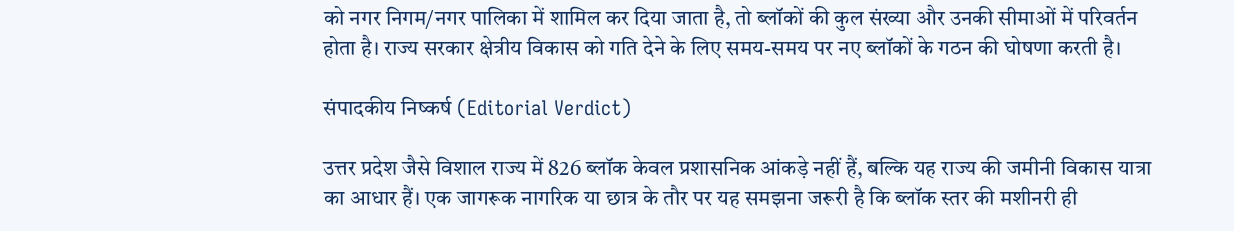को नगर निगम/नगर पालिका में शामिल कर दिया जाता है, तो ब्लॉकों की कुल संख्या और उनकी सीमाओं में परिवर्तन होता है। राज्य सरकार क्षेत्रीय विकास को गति देने के लिए समय-समय पर नए ब्लॉकों के गठन की घोषणा करती है।

संपादकीय निष्कर्ष (Editorial Verdict)

उत्तर प्रदेश जैसे विशाल राज्य में 826 ब्लॉक केवल प्रशासनिक आंकड़े नहीं हैं, बल्कि यह राज्य की जमीनी विकास यात्रा का आधार हैं। एक जागरूक नागरिक या छात्र के तौर पर यह समझना जरूरी है कि ब्लॉक स्तर की मशीनरी ही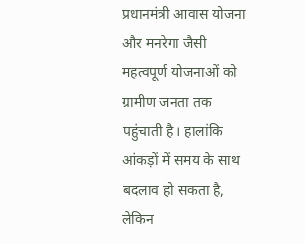प्रधानमंत्री आवास योजना और मनरेगा जैसी महत्वपूर्ण योजनाओं को ग्रामीण जनता तक पहुंचाती है। हालांकि आंकड़ों में समय के साथ बदलाव हो सकता है, लेकिन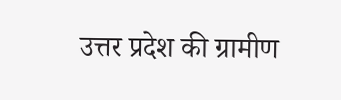उत्तर प्रदेश की ग्रामीण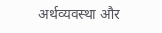अर्थव्यवस्था और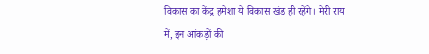विकास का केंद्र हमेशा ये विकास खंड ही रहेंगे। मेरी राय में, इन आंकड़ों की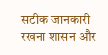सटीक जानकारी रखना शासन और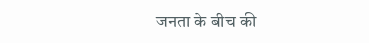जनता के बीच की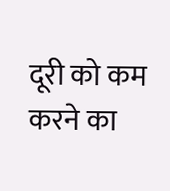दूरी को कम करने का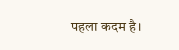पहला कदम है।